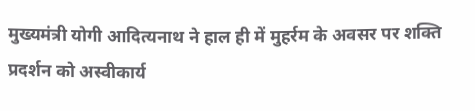मुख्यमंत्री योगी आदित्यनाथ ने हाल ही में मुहर्रम के अवसर पर शक्ति प्रदर्शन को अस्वीकार्य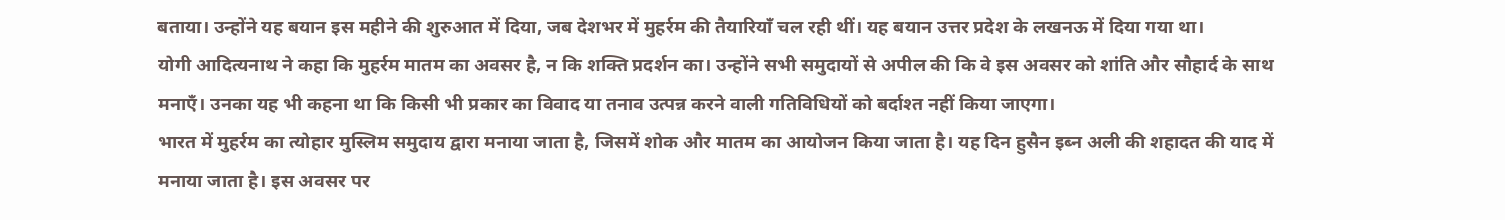बताया। उन्होंने यह बयान इस महीने की शुरुआत में दिया, जब देशभर में मुहर्रम की तैयारियाँ चल रही थीं। यह बयान उत्तर प्रदेश के लखनऊ में दिया गया था।
योगी आदित्यनाथ ने कहा कि मुहर्रम मातम का अवसर है, न कि शक्ति प्रदर्शन का। उन्होंने सभी समुदायों से अपील की कि वे इस अवसर को शांति और सौहार्द के साथ मनाएँ। उनका यह भी कहना था कि किसी भी प्रकार का विवाद या तनाव उत्पन्न करने वाली गतिविधियों को बर्दाश्त नहीं किया जाएगा।
भारत में मुहर्रम का त्योहार मुस्लिम समुदाय द्वारा मनाया जाता है, जिसमें शोक और मातम का आयोजन किया जाता है। यह दिन हुसैन इब्न अली की शहादत की याद में मनाया जाता है। इस अवसर पर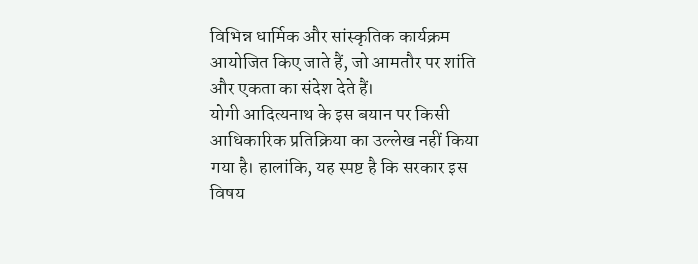विभिन्न धार्मिक और सांस्कृतिक कार्यक्रम आयोजित किए जाते हैं, जो आमतौर पर शांति और एकता का संदेश देते हैं।
योगी आदित्यनाथ के इस बयान पर किसी आधिकारिक प्रतिक्रिया का उल्लेख नहीं किया गया है। हालांकि, यह स्पष्ट है कि सरकार इस विषय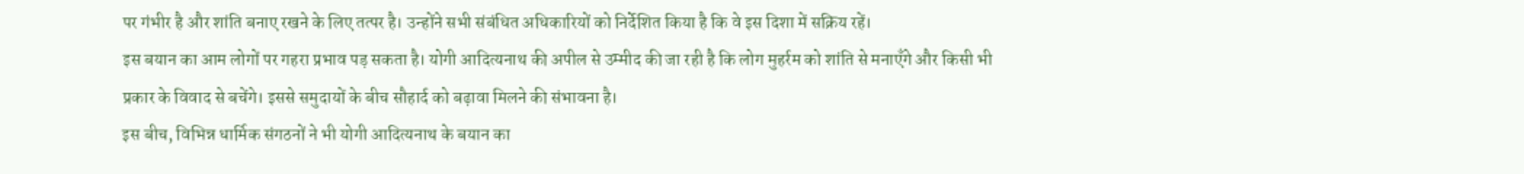पर गंभीर है और शांति बनाए रखने के लिए तत्पर है। उन्होंने सभी संबंधित अधिकारियों को निर्देशित किया है कि वे इस दिशा में सक्रिय रहें।
इस बयान का आम लोगों पर गहरा प्रभाव पड़ सकता है। योगी आदित्यनाथ की अपील से उम्मीद की जा रही है कि लोग मुहर्रम को शांति से मनाएँगे और किसी भी प्रकार के विवाद से बचेंगे। इससे समुदायों के बीच सौहार्द को बढ़ावा मिलने की संभावना है।
इस बीच, विभिन्न धार्मिक संगठनों ने भी योगी आदित्यनाथ के बयान का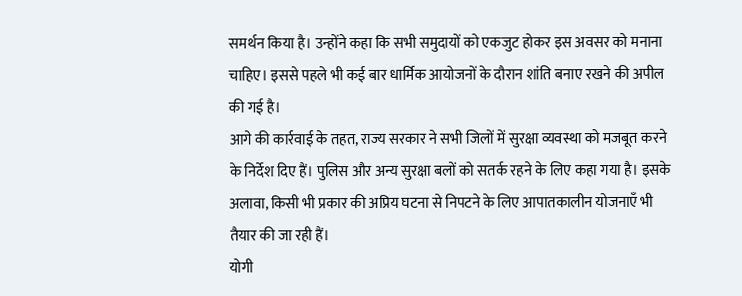समर्थन किया है। उन्होंने कहा कि सभी समुदायों को एकजुट होकर इस अवसर को मनाना चाहिए। इससे पहले भी कई बार धार्मिक आयोजनों के दौरान शांति बनाए रखने की अपील की गई है।
आगे की कार्रवाई के तहत, राज्य सरकार ने सभी जिलों में सुरक्षा व्यवस्था को मजबूत करने के निर्देश दिए हैं। पुलिस और अन्य सुरक्षा बलों को सतर्क रहने के लिए कहा गया है। इसके अलावा, किसी भी प्रकार की अप्रिय घटना से निपटने के लिए आपातकालीन योजनाएँ भी तैयार की जा रही हैं।
योगी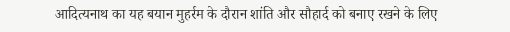आदित्यनाथ का यह बयान मुहर्रम के दौरान शांति और सौहार्द को बनाए रखने के लिए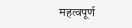महत्वपूर्ण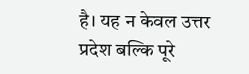है। यह न केवल उत्तर प्रदेश बल्कि पूरे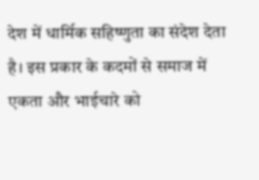देश में धार्मिक सहिष्णुता का संदेश देता है। इस प्रकार के कदमों से समाज में एकता और भाईचारे को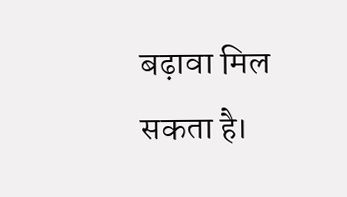बढ़ावा मिल सकता है।